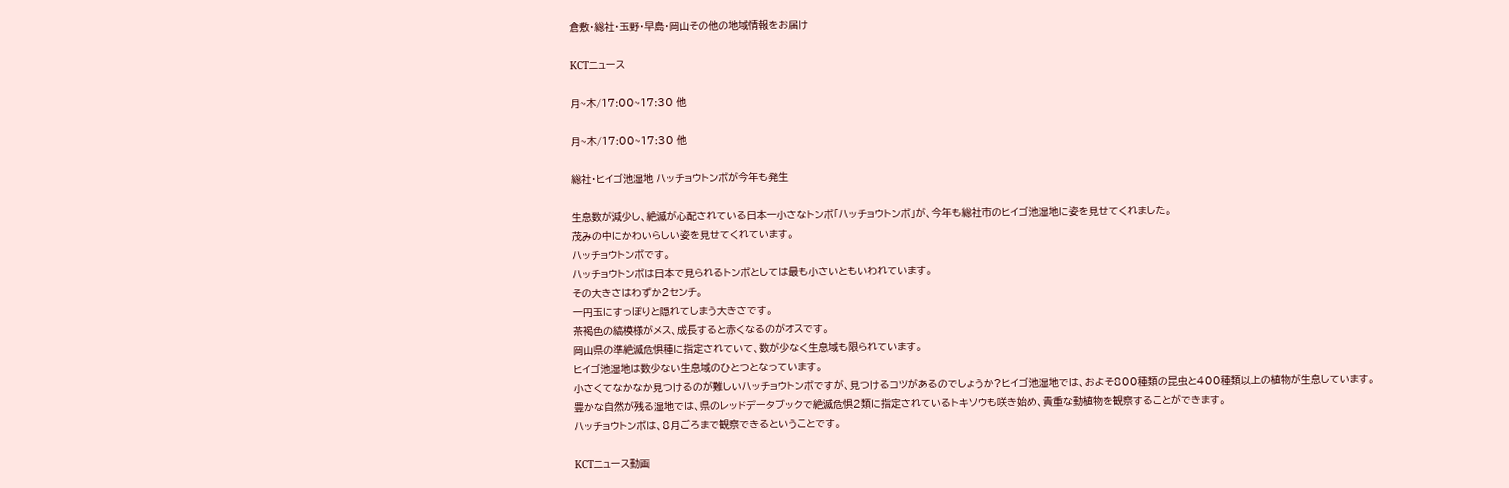倉敷・総社・玉野・早島・岡山その他の地域情報をお届け

KCTニュース

月~木/17:00~17:30 他

月~木/17:00~17:30 他

総社・ヒイゴ池湿地 ハッチョウトンボが今年も発生

生息数が減少し、絶滅が心配されている日本一小さなトンボ「ハッチョウトンボ」が、今年も総社市のヒイゴ池湿地に姿を見せてくれました。
茂みの中にかわいらしい姿を見せてくれています。
ハッチョウトンボです。
ハッチョウトンボは日本で見られるトンボとしては最も小さいともいわれています。
その大きさはわずか2センチ。
一円玉にすっぽりと隠れてしまう大きさです。
茶褐色の縞模様がメス、成長すると赤くなるのがオスです。
岡山県の準絶滅危惧種に指定されていて、数が少なく生息域も限られています。
ヒイゴ池湿地は数少ない生息域のひとつとなっています。
小さくてなかなか見つけるのが難しいハッチョウトンボですが、見つけるコツがあるのでしょうか?ヒイゴ池湿地では、およそ800種類の昆虫と400種類以上の植物が生息しています。
豊かな自然が残る湿地では、県のレッドデータブックで絶滅危惧2類に指定されているトキソウも咲き始め、貴重な動植物を観察することができます。
ハッチョウトンボは、8月ごろまで観察できるということです。

KCTニュース動画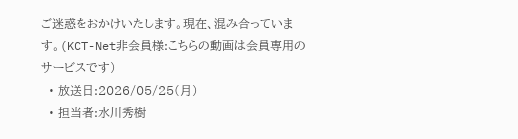ご迷惑をおかけいたします。現在、混み合っています。(KCT-Net非会員様:こちらの動画は会員専用のサービスです)
  • 放送日:2026/05/25(月)
  • 担当者:水川秀樹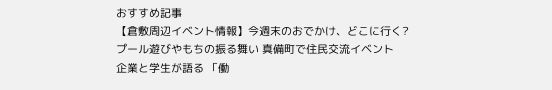おすすめ記事
【倉敷周辺イベント情報】今週末のおでかけ、どこに行く?
プール遊びやもちの振る舞い 真備町で住民交流イベント
企業と学生が語る 「働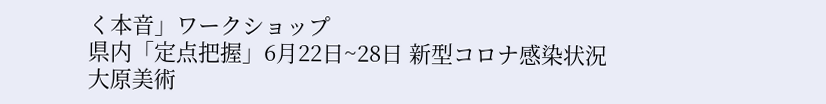く本音」ワークショップ
県内「定点把握」6月22日~28日 新型コロナ感染状況
大原美術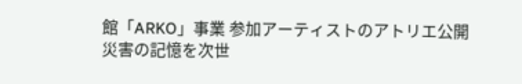館「ARKO」事業 参加アーティストのアトリエ公開
災害の記憶を次世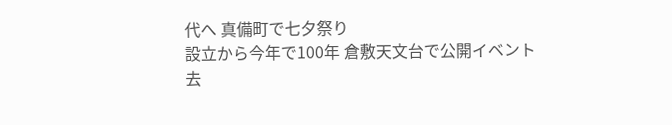代へ 真備町で七夕祭り
設立から今年で100年 倉敷天文台で公開イベント
去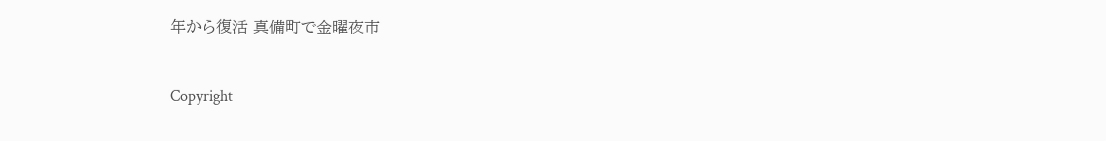年から復活 真備町で金曜夜市

Copyright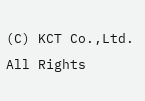(C) KCT Co.,Ltd. All Rights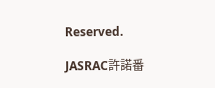Reserved.

JASRAC許諾番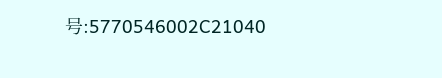号:5770546002C21040